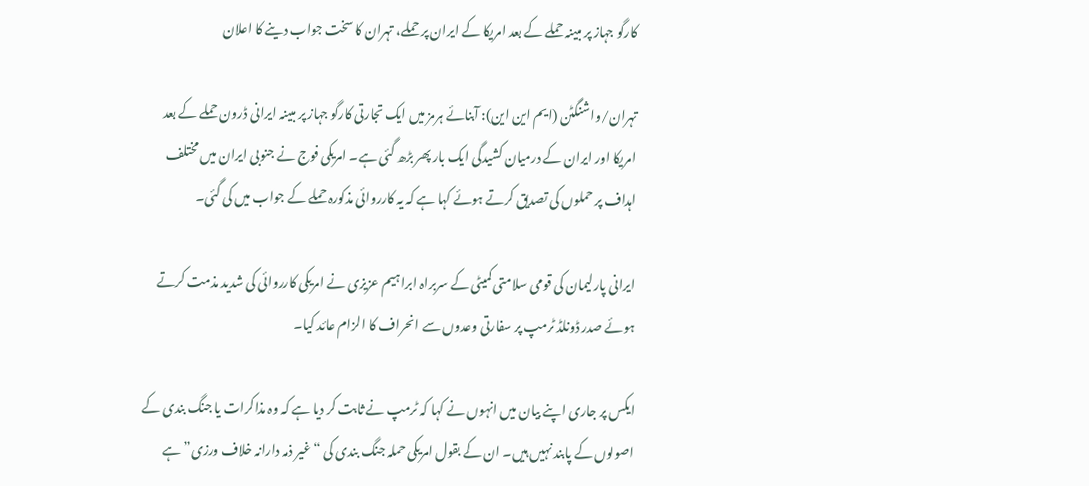کارگو جہاز پر مبینہ حملے کے بعد امریکا کے ایران پر حملے، تہران کا سخت جواب دینے کا اعلان

تہران/واشنگٹن (ایم این این): آبنائے ہرمز میں ایک تجارتی کارگو جہاز پر مبینہ ایرانی ڈرون حملے کے بعد امریکا اور ایران کے درمیان کشیدگی ایک بار پھر بڑھ گئی ہے۔ امریکی فوج نے جنوبی ایران میں مختلف اہداف پر حملوں کی تصدیق کرتے ہوئے کہا ہے کہ یہ کارروائی مذکورہ حملے کے جواب میں کی گئی۔

ایرانی پارلیمان کی قومی سلامتی کمیٹی کے سربراہ ابراہیم عزیزی نے امریکی کارروائی کی شدید مذمت کرتے ہوئے صدر ڈونلڈ ٹرمپ پر سفارتی وعدوں سے انحراف کا الزام عائد کیا۔

ایکس پر جاری اپنے بیان میں انہوں نے کہا کہ ٹرمپ نے ثابت کر دیا ہے کہ وہ مذاکرات یا جنگ بندی کے اصولوں کے پابند نہیں ہیں۔ ان کے بقول امریکی حملہ جنگ بندی کی “غیر ذمہ دارانہ خلاف ورزی” ہے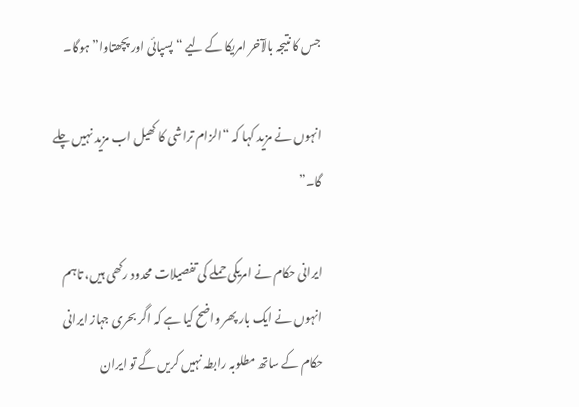جس کا نتیجہ بالآخر امریکا کے لیے “پسپائی اور پچھتاوا” ہوگا۔

انہوں نے مزید کہا کہ “الزام تراشی کا کھیل اب مزید نہیں چلے گا۔”

ایرانی حکام نے امریکی حملے کی تفصیلات محدود رکھی ہیں، تاہم انہوں نے ایک بار پھر واضح کیا ہے کہ اگر بحری جہاز ایرانی حکام کے ساتھ مطلوبہ رابطہ نہیں کریں گے تو ایران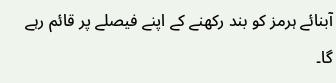آبنائے ہرمز کو بند رکھنے کے اپنے فیصلے پر قائم رہے گا۔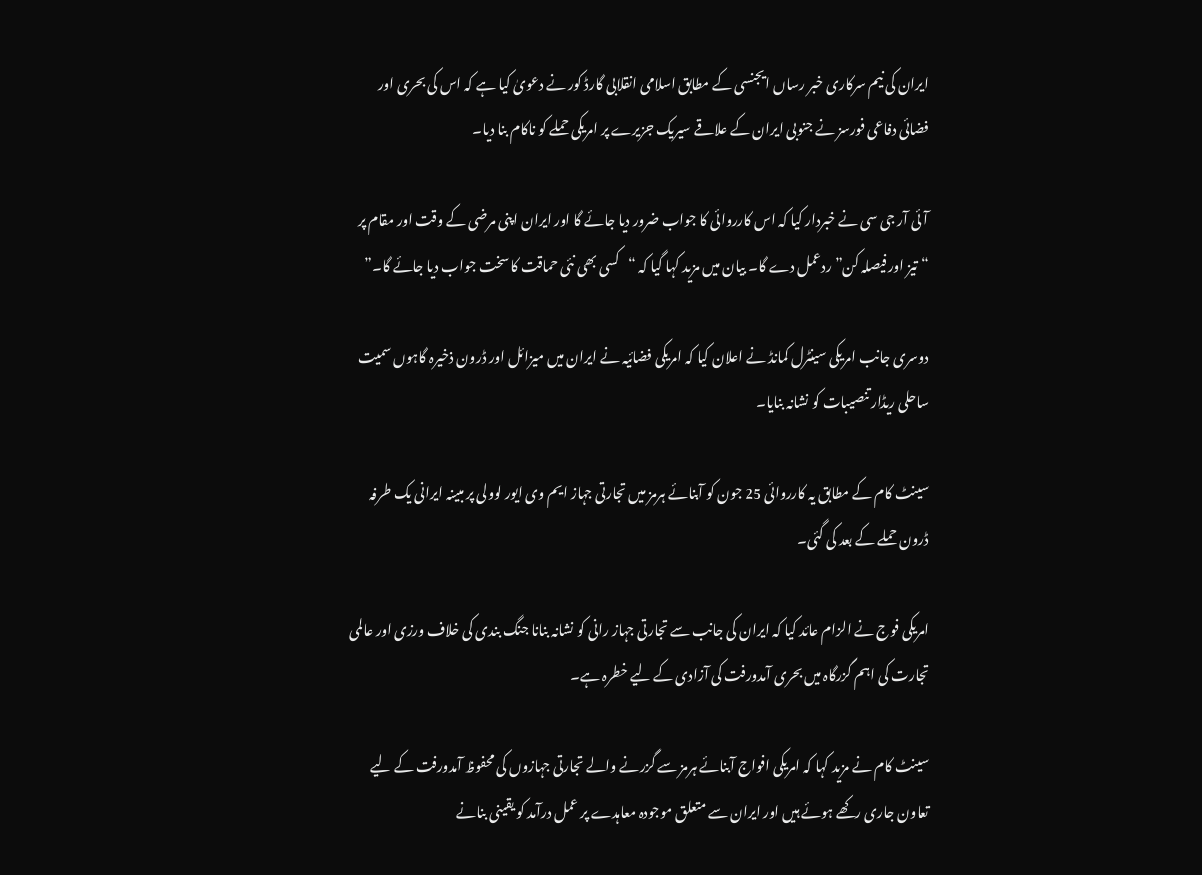ایران کی نیم سرکاری خبر رساں ایجنسی کے مطابق اسلامی انقلابی گارڈ کور نے دعویٰ کیا ہے کہ اس کی بحری اور فضائی دفاعی فورسز نے جنوبی ایران کے علاقے سیریک جزیرے پر امریکی حملے کو ناکام بنا دیا۔

آئی آر جی سی نے خبردار کیا کہ اس کارروائی کا جواب ضرور دیا جائے گا اور ایران اپنی مرضی کے وقت اور مقام پر “تیز اور فیصلہ کن” ردعمل دے گا۔ بیان میں مزید کہا گیا کہ “کسی بھی نئی حماقت کا سخت جواب دیا جائے گا۔”

دوسری جانب امریکی سینٹرل کمانڈ نے اعلان کیا کہ امریکی فضائیہ نے ایران میں میزائل اور ڈرون ذخیرہ گاہوں سمیت ساحلی ریڈار تنصیبات کو نشانہ بنایا۔

سینٹ کام کے مطابق یہ کارروائی 25 جون کو آبنائے ہرمز میں تجارتی جہاز ایم وی ایور لوولی پر مبینہ ایرانی یک طرفہ ڈرون حملے کے بعد کی گئی۔

امریکی فوج نے الزام عائد کیا کہ ایران کی جانب سے تجارتی جہاز رانی کو نشانہ بنانا جنگ بندی کی خلاف ورزی اور عالمی تجارت کی اہم گزرگاہ میں بحری آمدورفت کی آزادی کے لیے خطرہ ہے۔

سینٹ کام نے مزید کہا کہ امریکی افواج آبنائے ہرمز سے گزرنے والے تجارتی جہازوں کی محفوظ آمدورفت کے لیے تعاون جاری رکھے ہوئے ہیں اور ایران سے متعلق موجودہ معاہدے پر عمل درآمد کو یقینی بنانے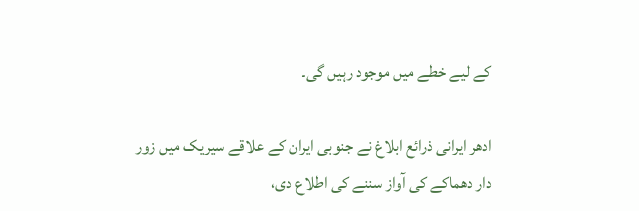کے لیے خطے میں موجود رہیں گی۔

ادھر ایرانی ذرائع ابلاغ نے جنوبی ایران کے علاقے سیریک میں زور دار دھماکے کی آواز سننے کی اطلاع دی،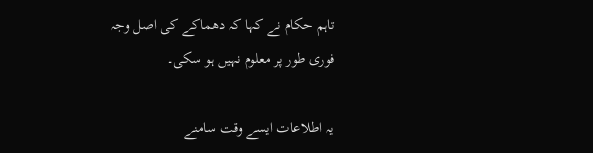تاہم حکام نے کہا کہ دھماکے کی اصل وجہ فوری طور پر معلوم نہیں ہو سکی۔

یہ اطلاعات ایسے وقت سامنے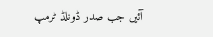آئیں جب صدر ڈونلڈ ٹرمپ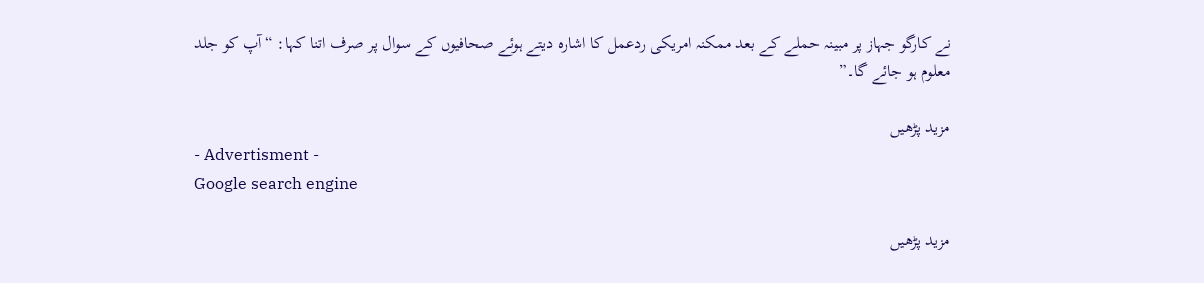نے کارگو جہاز پر مبینہ حملے کے بعد ممکنہ امریکی ردعمل کا اشارہ دیتے ہوئے صحافیوں کے سوال پر صرف اتنا کہا: “آپ کو جلد معلوم ہو جائے گا۔”

مزید پڑھیں
- Advertisment -
Google search engine

مزید پڑھیں